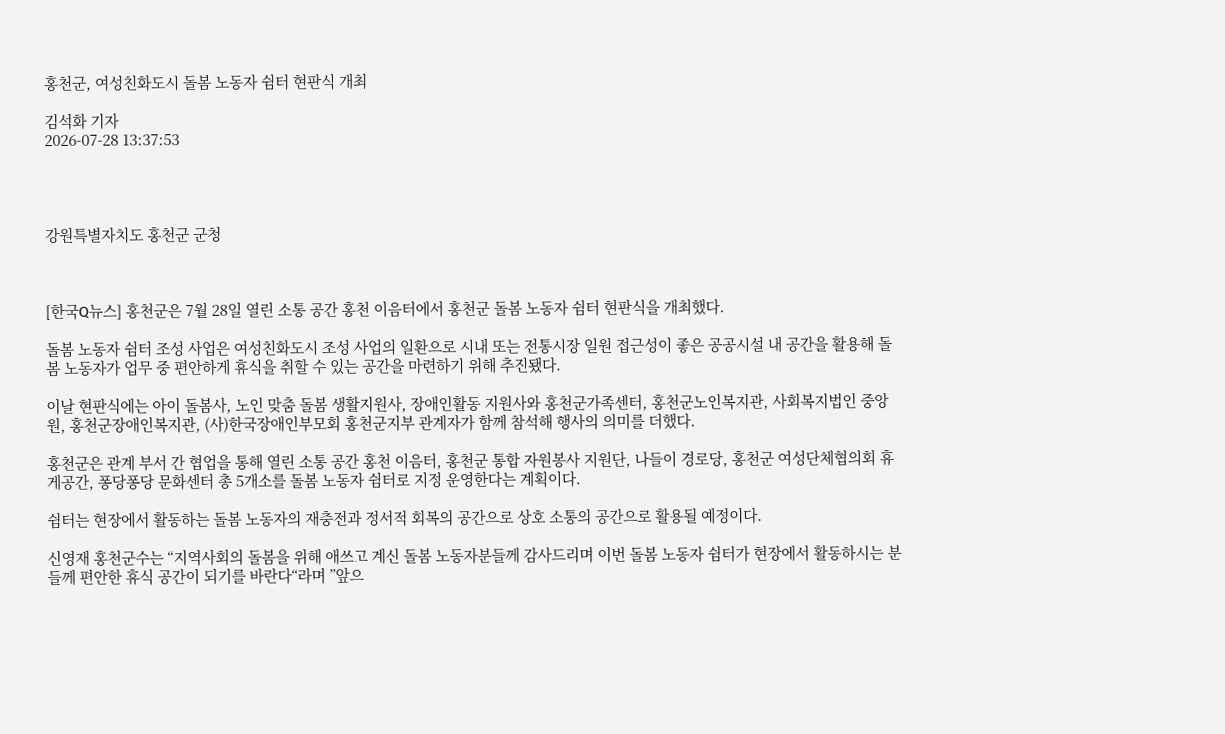홍천군, 여성친화도시 돌봄 노동자 쉼터 현판식 개최

김석화 기자
2026-07-28 13:37:53




강원특별자치도 홍천군 군청



[한국Q뉴스] 홍천군은 7월 28일 열린 소통 공간 홍천 이음터에서 홍천군 돌봄 노동자 쉼터 현판식을 개최했다.

돌봄 노동자 쉼터 조성 사업은 여성친화도시 조성 사업의 일환으로 시내 또는 전통시장 일원 접근성이 좋은 공공시설 내 공간을 활용해 돌봄 노동자가 업무 중 편안하게 휴식을 취할 수 있는 공간을 마련하기 위해 추진됐다.

이날 현판식에는 아이 돌봄사, 노인 맞춤 돌봄 생활지원사, 장애인활동 지원사와 홍천군가족센터, 홍천군노인복지관, 사회복지법인 중앙원, 홍천군장애인복지관, (사)한국장애인부모회 홍천군지부 관계자가 함께 참석해 행사의 의미를 더했다.

홍천군은 관계 부서 간 협업을 통해 열린 소통 공간 홍천 이음터, 홍천군 통합 자원봉사 지원단, 나들이 경로당, 홍천군 여성단체협의회 휴게공간, 퐁당퐁당 문화센터 총 5개소를 돌봄 노동자 쉼터로 지정 운영한다는 계획이다.

쉼터는 현장에서 활동하는 돌봄 노동자의 재충전과 정서적 회복의 공간으로 상호 소통의 공간으로 활용될 예정이다.

신영재 홍천군수는 “지역사회의 돌봄을 위해 애쓰고 계신 돌봄 노동자분들께 감사드리며 이번 돌봄 노동자 쉼터가 현장에서 활동하시는 분들께 편안한 휴식 공간이 되기를 바란다“라며 ”앞으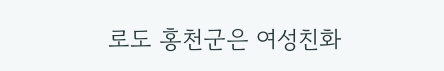로도 홍천군은 여성친화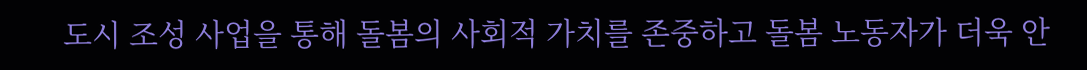도시 조성 사업을 통해 돌봄의 사회적 가치를 존중하고 돌봄 노동자가 더욱 안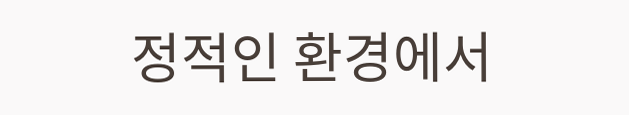정적인 환경에서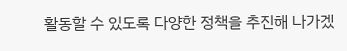활동할 수 있도록 다양한 정책을 추진해 나가겠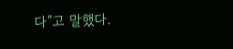다”고 말했다.